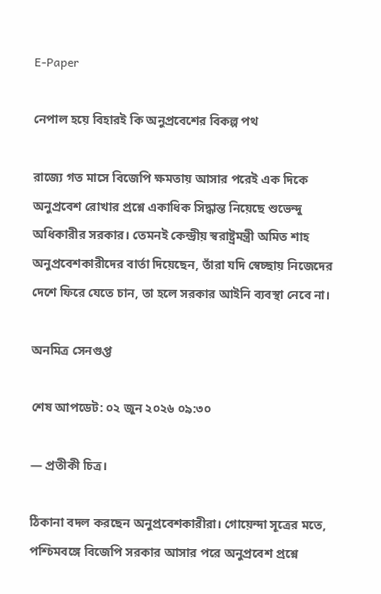E-Paper

নেপাল হয়ে বিহারই কি অনুপ্রবেশের বিকল্প পথ

রাজ্যে গত মাসে বিজেপি ক্ষমতায় আসার পরেই এক দিকে অনুপ্রবেশ রোখার প্রশ্নে একাধিক সিদ্ধান্ত নিয়েছে শুভেন্দু অধিকারীর সরকার। তেমনই কেন্দ্রীয় স্বরাষ্ট্রমন্ত্রী অমিত শাহ অনুপ্রবেশকারীদের বার্তা দিয়েছেন, তাঁরা যদি স্বেচ্ছায় নিজেদের দেশে ফিরে যেতে চান, তা হলে সরকার আইনি ব্যবস্থা নেবে না।

অনমিত্র সেনগুপ্ত

শেষ আপডেট: ০২ জুন ২০২৬ ০৯:৩০

— প্রতীকী চিত্র।

ঠিকানা বদল করছেন অনুপ্রবেশকারীরা। গোয়েন্দা সূত্রের মতে, পশ্চিমবঙ্গে বিজেপি সরকার আসার পরে অনুপ্রবেশ প্রশ্নে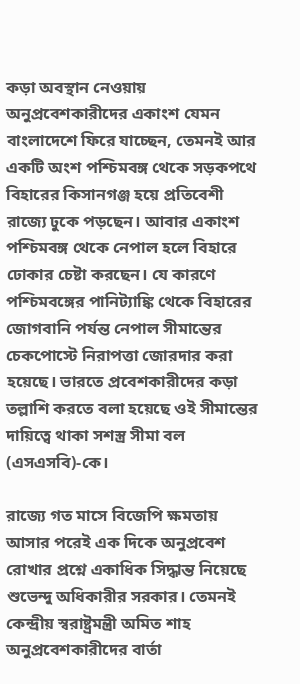কড়া অবস্থান নেওয়ায় অনুপ্রবেশকারীদের একাংশ যেমন বাংলাদেশে ফিরে যাচ্ছেন, তেমনই আর একটি অংশ পশ্চিমবঙ্গ থেকে সড়কপথে বিহারের কিসানগঞ্জ হয়ে প্রতিবেশী রাজ্যে ঢুকে পড়ছেন। আবার একাংশ পশ্চিমবঙ্গ থেকে নেপাল হলে বিহারে ঢোকার চেষ্টা করছেন। যে কারণে পশ্চিমবঙ্গের পানিট্যাঙ্কি থেকে বিহারের জোগবানি পর্যন্ত নেপাল সীমান্তের চেকপোস্টে নিরাপত্তা জোরদার করা হয়েছে। ভারতে প্রবেশকারীদের কড়া তল্লাশি করতে বলা হয়েছে ওই সীমান্তের দায়িত্বে থাকা সশস্ত্র সীমা বল (এসএসবি)-কে।

রাজ্যে গত মাসে বিজেপি ক্ষমতায় আসার পরেই এক দিকে অনুপ্রবেশ রোখার প্রশ্নে একাধিক সিদ্ধান্ত নিয়েছে শুভেন্দু অধিকারীর সরকার। তেমনই কেন্দ্রীয় স্বরাষ্ট্রমন্ত্রী অমিত শাহ অনুপ্রবেশকারীদের বার্তা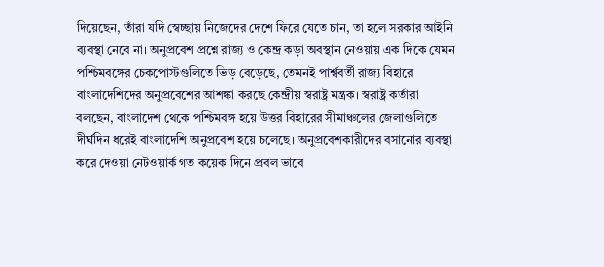দিয়েছেন, তাঁরা যদি স্বেচ্ছায় নিজেদের দেশে ফিরে যেতে চান, তা হলে সরকার আইনি ব্যবস্থা নেবে না। অনুপ্রবেশ প্রশ্নে রাজ্য ও কেন্দ্র কড়া অবস্থান নেওয়ায় এক দিকে যেমন পশ্চিমবঙ্গের চেকপোস্টগুলিতে ভিড় বেড়েছে, তেমনই পার্শ্ববর্তী রাজ্য বিহারে বাংলাদেশিদের অনুপ্রবেশের আশঙ্কা করছে কেন্দ্রীয় স্বরাষ্ট্র মন্ত্রক। স্বরাষ্ট্র কর্তারা বলছেন, বাংলাদেশ থেকে পশ্চিমবঙ্গ হয়ে উত্তর বিহারের সীমাঞ্চলের জেলাগুলিতে দীর্ঘদিন ধরেই বাংলাদেশি অনুপ্রবেশ হয়ে চলেছে। অনুপ্রবেশকারীদের বসানোর ব্যবস্থা করে দেওয়া নেটওয়ার্ক গত কয়েক দিনে প্রবল ভাবে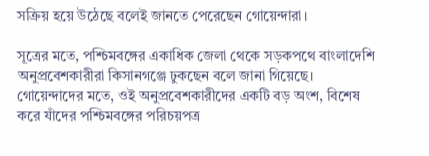সক্রিয় হয়ে উঠেছে বলেই জানতে পেরেছেন গোয়েন্দারা।

সূত্রের মতে, পশ্চিমবঙ্গের একাধিক জেলা থেকে সড়কপথে বাংলাদেশি অনুপ্রবেশকারীরা কিসানগঞ্জে ঢুকছেন বলে জানা গিয়েছে। গোয়েন্দাদের মতে, ওই অনুপ্রবেশকারীদের একটি বড় অংশ, বিশেষ করে যাঁদের পশ্চিমবঙ্গের পরিচয়পত্র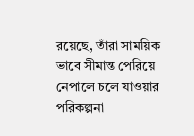রয়েছে, তাঁরা সাময়িক ভাবে সীমান্ত পেরিয়ে নেপালে চলে যাওয়ার পরিকল্পনা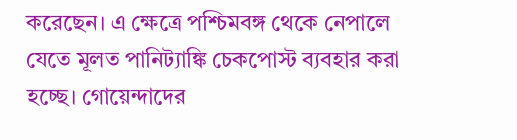করেছেন। এ ক্ষেত্রে পশ্চিমবঙ্গ থেকে নেপালে যেতে মূলত পানিট্যাঙ্কি চেকপোস্ট ব্যবহার করা হচ্ছে। গোয়েন্দাদের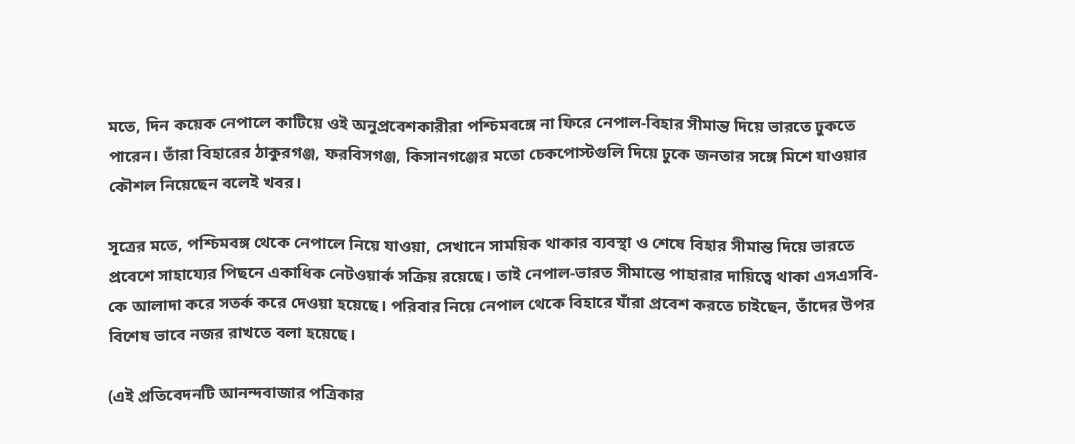মতে, দিন কয়েক নেপালে কাটিয়ে ওই অনুপ্রবেশকারীরা পশ্চিমবঙ্গে না ফিরে নেপাল-বিহার সীমান্ত দিয়ে ভারতে ঢুকতে পারেন। তাঁরা বিহারের ঠাকুরগঞ্জ, ফরবিসগঞ্জ, কিসানগঞ্জের মতো চেকপোস্টগুলি দিয়ে ঢুকে জনতার সঙ্গে মিশে যাওয়ার কৌশল নিয়েছেন বলেই খবর।

সূত্রের মতে, পশ্চিমবঙ্গ থেকে নেপালে নিয়ে যাওয়া, সেখানে সাময়িক থাকার ব্যবস্থা ও শেষে বিহার সীমান্ত দিয়ে ভারতে প্রবেশে সাহায্যের পিছনে একাধিক নেটওয়ার্ক সক্রিয় রয়েছে। তাই নেপাল-ভারত সীমান্তে পাহারার দায়িত্বে থাকা এসএসবি-কে আলাদা করে সতর্ক করে দেওয়া হয়েছে। পরিবার নিয়ে নেপাল থেকে বিহারে যাঁরা প্রবেশ করতে চাইছেন, তাঁদের উপর বিশেষ ভাবে নজর রাখতে বলা হয়েছে।

(এই প্রতিবেদনটি আনন্দবাজার পত্রিকার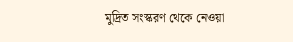মুদ্রিত সংস্করণ থেকে নেওয়া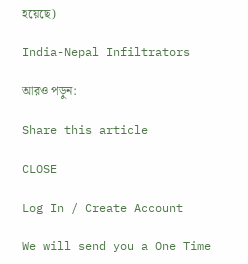হয়েছে)

India-Nepal Infiltrators

আরও পড়ুন:

Share this article

CLOSE

Log In / Create Account

We will send you a One Time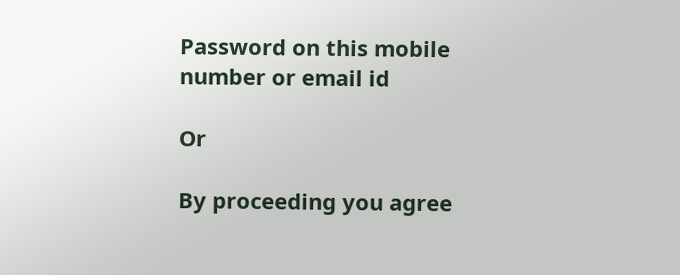Password on this mobile number or email id

Or

By proceeding you agree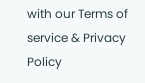with our Terms of service & Privacy Policy